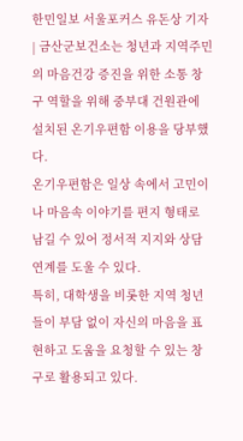한민일보 서울포커스 유돈상 기자 | 금산군보건소는 청년과 지역주민의 마음건강 증진을 위한 소통 창구 역할을 위해 중부대 건원관에 설치된 온기우편함 이용을 당부했다.
온기우편함은 일상 속에서 고민이나 마음속 이야기를 편지 형태로 남길 수 있어 정서적 지지와 상담 연계를 도울 수 있다.
특히, 대학생을 비롯한 지역 청년들이 부담 없이 자신의 마음을 표현하고 도움을 요청할 수 있는 창구로 활용되고 있다.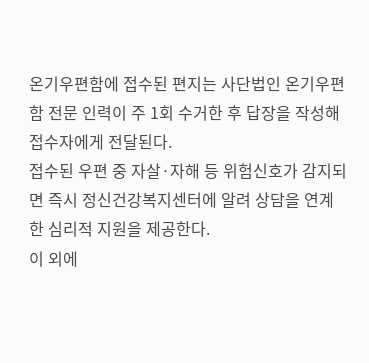온기우편함에 접수된 편지는 사단법인 온기우편함 전문 인력이 주 1회 수거한 후 답장을 작성해 접수자에게 전달된다.
접수된 우편 중 자살·자해 등 위험신호가 감지되면 즉시 정신건강복지센터에 알려 상담을 연계한 심리적 지원을 제공한다.
이 외에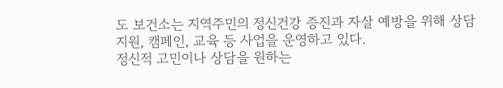도 보건소는 지역주민의 정신건강 증진과 자살 예방을 위해 상담 지원, 캠페인, 교육 등 사업을 운영하고 있다.
정신적 고민이나 상담을 원하는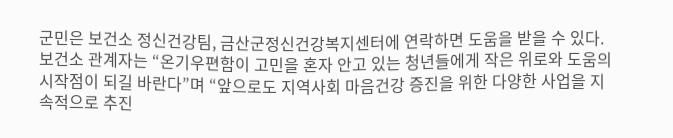군민은 보건소 정신건강팀, 금산군정신건강복지센터에 연락하면 도움을 받을 수 있다.
보건소 관계자는 “온기우편함이 고민을 혼자 안고 있는 청년들에게 작은 위로와 도움의 시작점이 되길 바란다”며 “앞으로도 지역사회 마음건강 증진을 위한 다양한 사업을 지속적으로 추진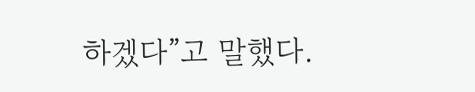하겠다”고 말했다.